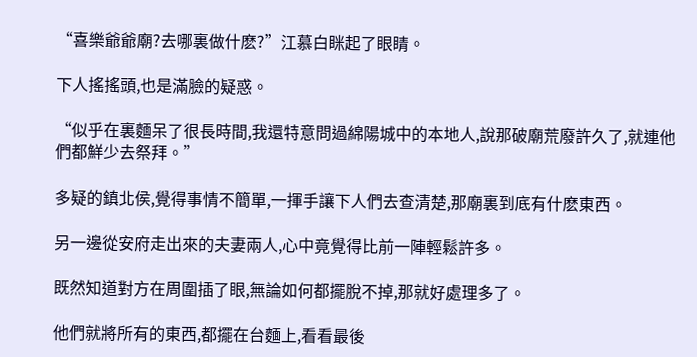“喜樂爺爺廟?去哪裏做什麽?”江慕白眯起了眼睛。

下人搖搖頭,也是滿臉的疑惑。

“似乎在裏麵呆了很長時間,我還特意問過綿陽城中的本地人,說那破廟荒廢許久了,就連他們都鮮少去祭拜。”

多疑的鎮北侯,覺得事情不簡單,一揮手讓下人們去查清楚,那廟裏到底有什麽東西。

另一邊從安府走出來的夫妻兩人,心中竟覺得比前一陣輕鬆許多。

既然知道對方在周圍插了眼,無論如何都擺脫不掉,那就好處理多了。

他們就將所有的東西,都擺在台麵上,看看最後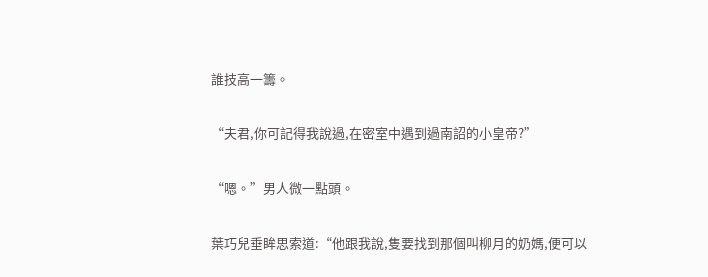誰技高一籌。

“夫君,你可記得我說過,在密室中遇到過南詔的小皇帝?”

“嗯。”男人微一點頭。

葉巧兒垂眸思索道:“他跟我說,隻要找到那個叫柳月的奶媽,便可以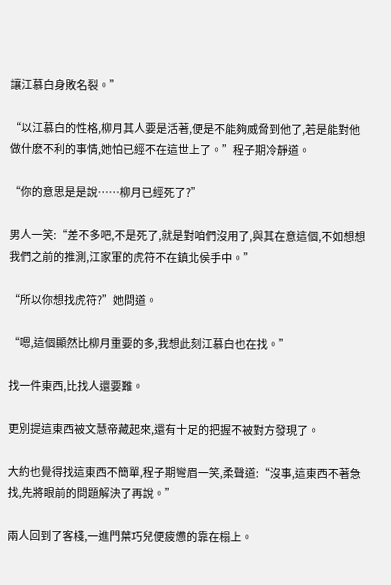讓江慕白身敗名裂。”

“以江慕白的性格,柳月其人要是活著,便是不能夠威脅到他了,若是能對他做什麽不利的事情,她怕已經不在這世上了。”程子期冷靜道。

“你的意思是是說……柳月已經死了?”

男人一笑:“差不多吧,不是死了,就是對咱們沒用了,與其在意這個,不如想想我們之前的推測,江家軍的虎符不在鎮北侯手中。”

“所以你想找虎符?”她問道。

“嗯,這個顯然比柳月重要的多,我想此刻江慕白也在找。”

找一件東西,比找人還要難。

更別提這東西被文慧帝藏起來,還有十足的把握不被對方發現了。

大約也覺得找這東西不簡單,程子期彎眉一笑,柔聲道:“沒事,這東西不著急找,先將眼前的問題解決了再說。”

兩人回到了客棧,一進門葉巧兒便疲憊的靠在榻上。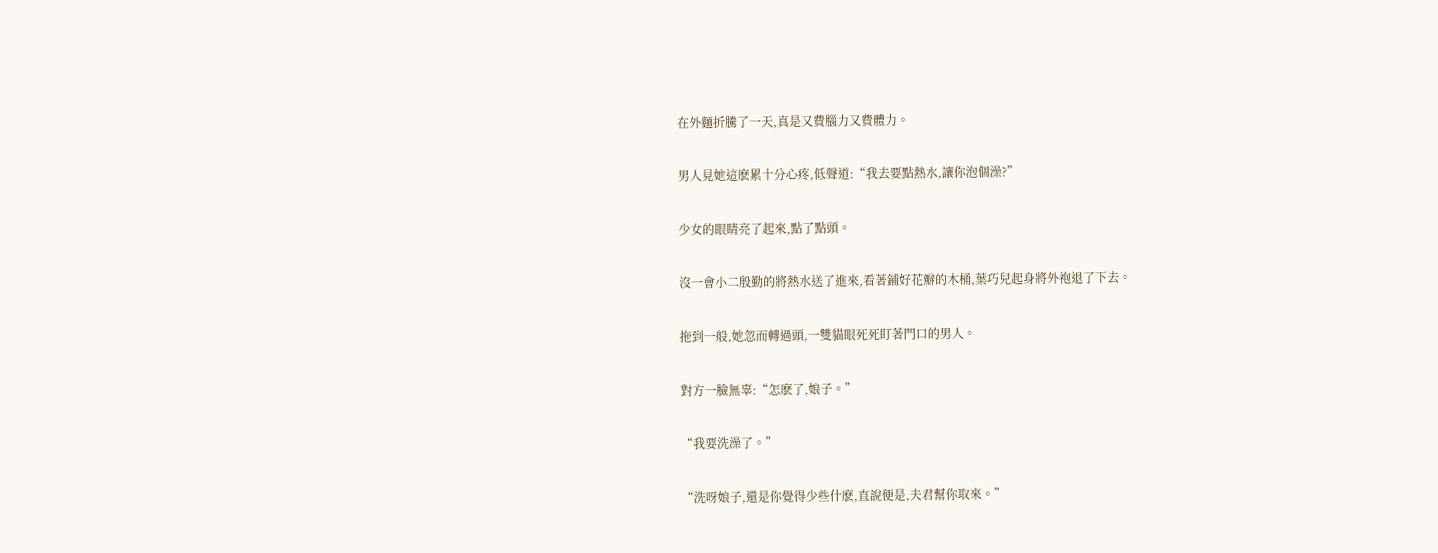在外麵折騰了一天,真是又費腦力又費體力。

男人見她這麽累十分心疼,低聲道:“我去要點熱水,讓你泡個澡?”

少女的眼睛亮了起來,點了點頭。

沒一會小二殷勤的將熱水送了進來,看著鋪好花瓣的木桶,葉巧兒起身將外袍退了下去。

拖到一般,她忽而轉過頭,一雙貓眼死死盯著門口的男人。

對方一臉無辜:“怎麽了,娘子。”

“我要洗澡了。”

“洗呀娘子,還是你覺得少些什麽,直說便是,夫君幫你取來。”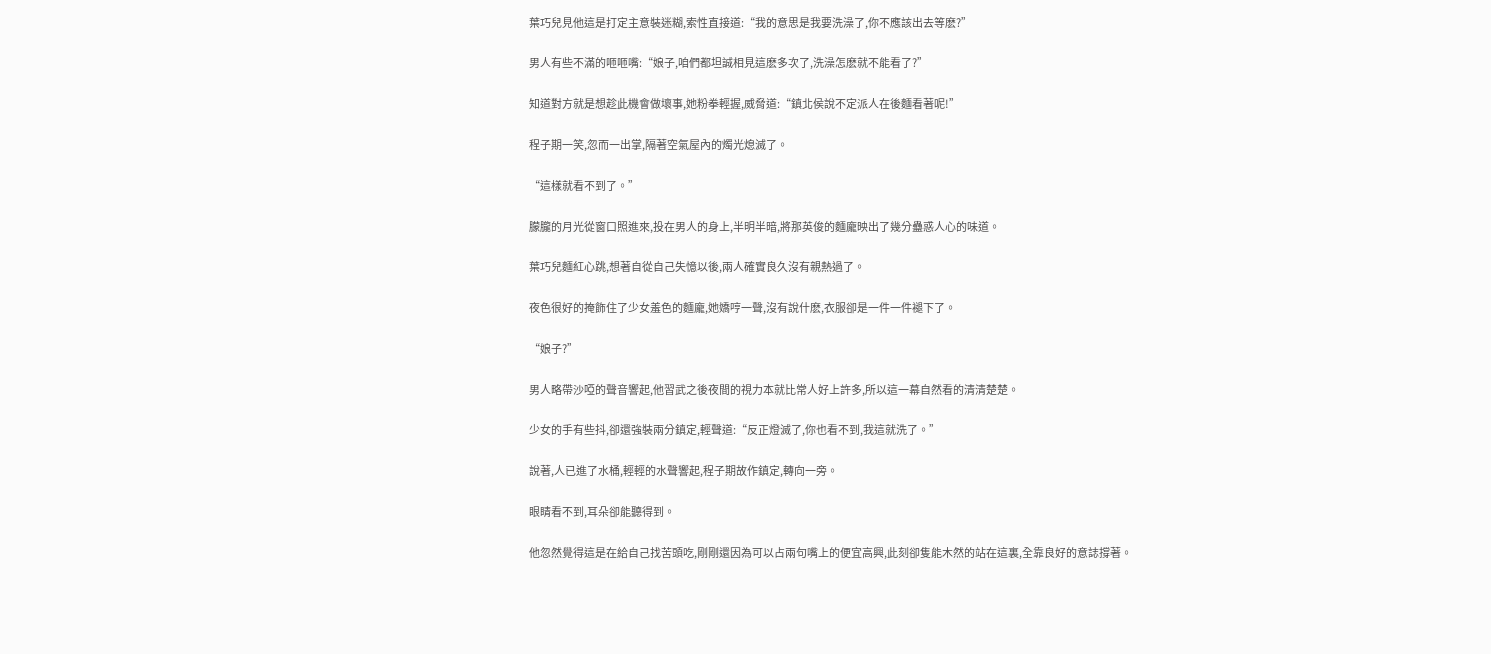葉巧兒見他這是打定主意裝迷糊,索性直接道:“我的意思是我要洗澡了,你不應該出去等麽?”

男人有些不滿的咂咂嘴:“娘子,咱們都坦誠相見這麽多次了,洗澡怎麽就不能看了?”

知道對方就是想趁此機會做壞事,她粉拳輕握,威脅道:“鎮北侯說不定派人在後麵看著呢!”

程子期一笑,忽而一出掌,隔著空氣屋內的燭光熄滅了。

“這樣就看不到了。”

朦朧的月光從窗口照進來,投在男人的身上,半明半暗,將那英俊的麵龐映出了幾分蠱惑人心的味道。

葉巧兒麵紅心跳,想著自從自己失憶以後,兩人確實良久沒有親熱過了。

夜色很好的掩飾住了少女羞色的麵龐,她嬌哼一聲,沒有說什麽,衣服卻是一件一件褪下了。

“娘子?”

男人略帶沙啞的聲音響起,他習武之後夜間的視力本就比常人好上許多,所以這一幕自然看的清清楚楚。

少女的手有些抖,卻還強裝兩分鎮定,輕聲道:“反正燈滅了,你也看不到,我這就洗了。”

說著,人已進了水桶,輕輕的水聲響起,程子期故作鎮定,轉向一旁。

眼睛看不到,耳朵卻能聽得到。

他忽然覺得這是在給自己找苦頭吃,剛剛還因為可以占兩句嘴上的便宜高興,此刻卻隻能木然的站在這裏,全靠良好的意誌撐著。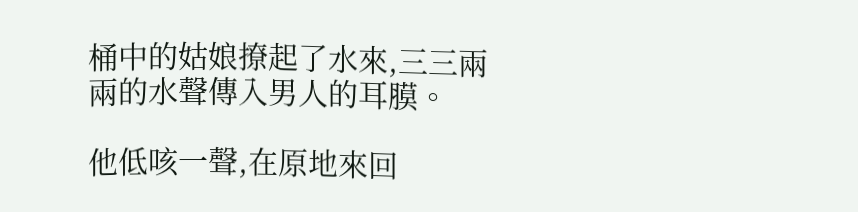桶中的姑娘撩起了水來,三三兩兩的水聲傳入男人的耳膜。

他低咳一聲,在原地來回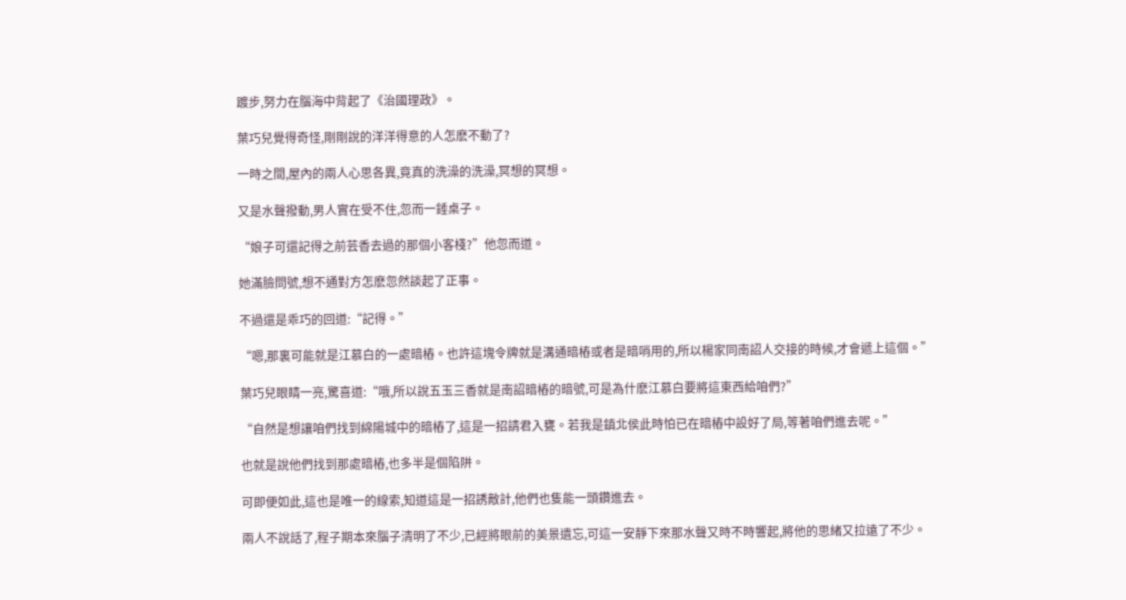踱步,努力在腦海中背起了《治國理政》。

葉巧兒覺得奇怪,剛剛說的洋洋得意的人怎麽不動了?

一時之間,屋內的兩人心思各異,竟真的洗澡的洗澡,冥想的冥想。

又是水聲撥動,男人實在受不住,忽而一錘桌子。

“娘子可還記得之前芸香去過的那個小客棧?”他忽而道。

她滿臉問號,想不通對方怎麽忽然談起了正事。

不過還是乖巧的回道:“記得。”

“嗯,那裏可能就是江慕白的一處暗樁。也許這塊令牌就是溝通暗樁或者是暗哨用的,所以楊家同南詔人交接的時候,才會遞上這個。”

葉巧兒眼睛一亮,驚喜道:“哦,所以說五玉三香就是南詔暗樁的暗號,可是為什麽江慕白要將這東西給咱們?”

“自然是想讓咱們找到綿陽城中的暗樁了,這是一招請君入甕。若我是鎮北侯此時怕已在暗樁中設好了局,等著咱們進去呢。”

也就是說他們找到那處暗樁,也多半是個陷阱。

可即便如此,這也是唯一的線索,知道這是一招誘敵計,他們也隻能一頭鑽進去。

兩人不說話了,程子期本來腦子清明了不少,已經將眼前的美景遺忘,可這一安靜下來那水聲又時不時響起,將他的思緒又拉遠了不少。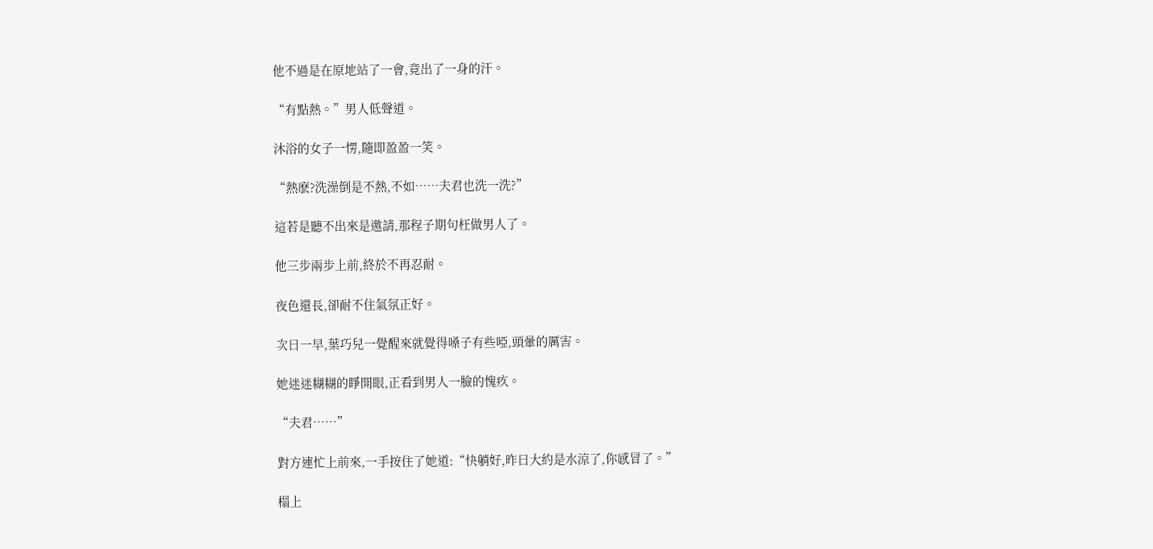他不過是在原地站了一會,竟出了一身的汗。

“有點熱。”男人低聲道。

沐浴的女子一愣,隨即盈盈一笑。

“熱麽?洗澡倒是不熱,不如……夫君也洗一洗?”

這若是聽不出來是邀請,那程子期句枉做男人了。

他三步兩步上前,終於不再忍耐。

夜色還長,卻耐不住氣氛正好。

次日一早,葉巧兒一覺醒來就覺得嗓子有些啞,頭暈的厲害。

她迷迷糊糊的睜開眼,正看到男人一臉的愧疚。

“夫君……”

對方連忙上前來,一手按住了她道:“快躺好,昨日大約是水涼了,你感冒了。”

榻上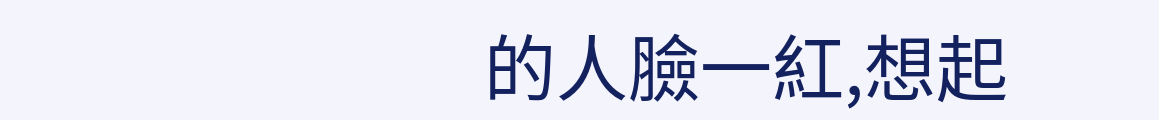的人臉一紅,想起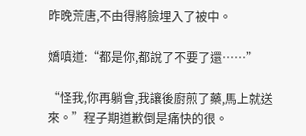昨晚荒唐,不由得將臉埋入了被中。

嬌嗔道:“都是你,都說了不要了還……”

“怪我,你再躺會,我讓後廚煎了藥,馬上就送來。”程子期道歉倒是痛快的很。